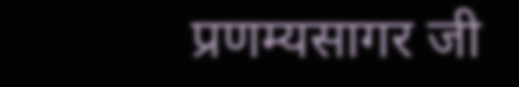प्रणम्यसागर जी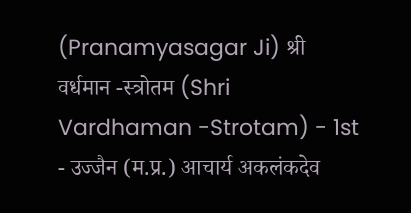(Pranamyasagar Ji) श्री वर्धमान -स्त्रोतम (Shri Vardhaman -Strotam) - 1st - उज्जैन (म.प्र.) आचार्य अकलंकदेव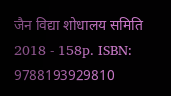जैन विद्या शोधालय समिति 2018 - 158p. ISBN: 9788193929810